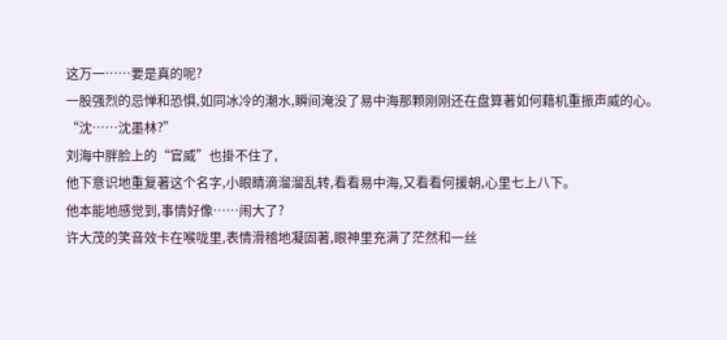这万一……要是真的呢?
一股强烈的忌惮和恐惧,如同冰冷的潮水,瞬间淹没了易中海那颗刚刚还在盘算著如何藉机重振声威的心。
“沈……沈墨林?”
刘海中胖脸上的“官威”也掛不住了,
他下意识地重复著这个名字,小眼睛滴溜溜乱转,看看易中海,又看看何援朝,心里七上八下。
他本能地感觉到,事情好像……闹大了?
许大茂的笑音效卡在喉咙里,表情滑稽地凝固著,眼神里充满了茫然和一丝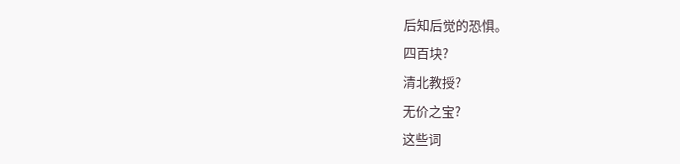后知后觉的恐惧。
四百块?
清北教授?
无价之宝?
这些词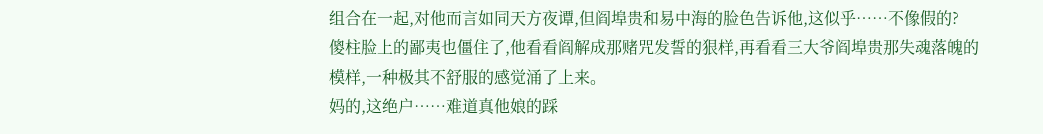组合在一起,对他而言如同天方夜谭,但阎埠贵和易中海的脸色告诉他,这似乎……不像假的?
傻柱脸上的鄙夷也僵住了,他看看阎解成那赌咒发誓的狠样,再看看三大爷阎埠贵那失魂落魄的模样,一种极其不舒服的感觉涌了上来。
妈的,这绝户……难道真他娘的踩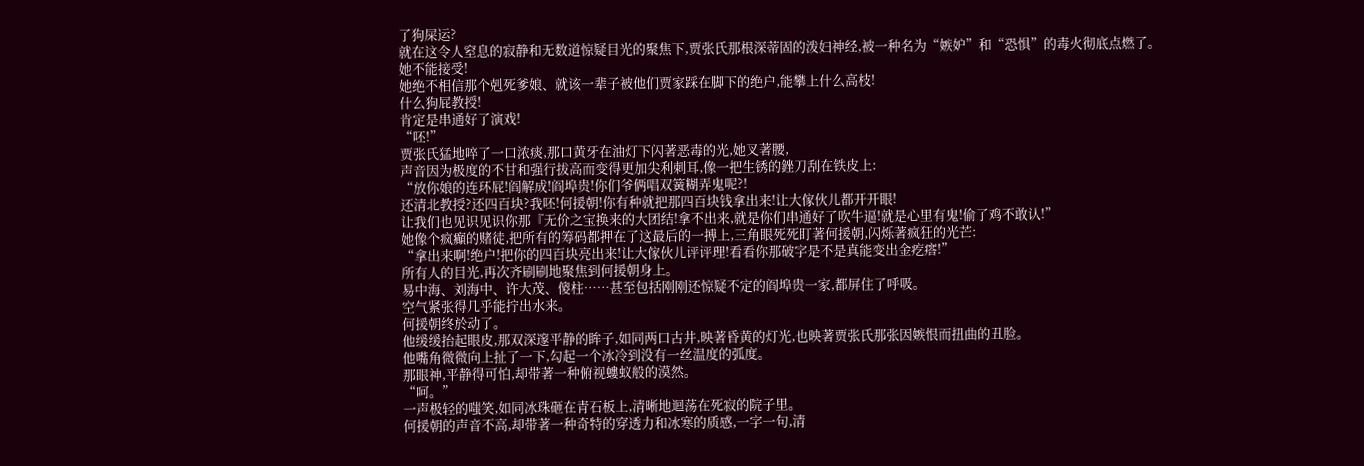了狗屎运?
就在这令人窒息的寂静和无数道惊疑目光的聚焦下,贾张氏那根深蒂固的泼妇神经,被一种名为“嫉妒”和“恐惧”的毒火彻底点燃了。
她不能接受!
她绝不相信那个剋死爹娘、就该一辈子被他们贾家踩在脚下的绝户,能攀上什么高枝!
什么狗屁教授!
肯定是串通好了演戏!
“呸!”
贾张氏猛地啐了一口浓痰,那口黄牙在油灯下闪著恶毒的光,她叉著腰,
声音因为极度的不甘和强行拔高而变得更加尖利刺耳,像一把生锈的銼刀刮在铁皮上:
“放你娘的连环屁!阎解成!阎埠贵!你们爷俩唱双簧糊弄鬼呢?!
还清北教授?还四百块?我呸!何援朝!你有种就把那四百块钱拿出来!让大傢伙儿都开开眼!
让我们也见识见识你那『无价之宝换来的大团结!拿不出来,就是你们串通好了吹牛逼!就是心里有鬼!偷了鸡不敢认!”
她像个疯癲的赌徒,把所有的筹码都押在了这最后的一搏上,三角眼死死盯著何援朝,闪烁著疯狂的光芒:
“拿出来啊!绝户!把你的四百块亮出来!让大傢伙儿评评理!看看你那破字是不是真能变出金疙瘩!”
所有人的目光,再次齐刷刷地聚焦到何援朝身上。
易中海、刘海中、许大茂、傻柱……甚至包括刚刚还惊疑不定的阎埠贵一家,都屏住了呼吸。
空气紧张得几乎能拧出水来。
何援朝终於动了。
他缓缓抬起眼皮,那双深邃平静的眸子,如同两口古井,映著昏黄的灯光,也映著贾张氏那张因嫉恨而扭曲的丑脸。
他嘴角微微向上扯了一下,勾起一个冰冷到没有一丝温度的弧度。
那眼神,平静得可怕,却带著一种俯视螻蚁般的漠然。
“呵。”
一声极轻的嗤笑,如同冰珠砸在青石板上,清晰地迴荡在死寂的院子里。
何援朝的声音不高,却带著一种奇特的穿透力和冰寒的质感,一字一句,清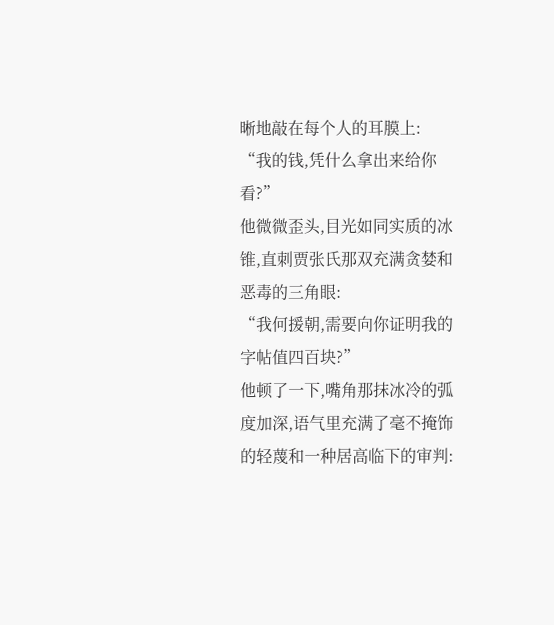晰地敲在每个人的耳膜上:
“我的钱,凭什么拿出来给你看?”
他微微歪头,目光如同实质的冰锥,直刺贾张氏那双充满贪婪和恶毒的三角眼:
“我何援朝,需要向你证明我的字帖值四百块?”
他顿了一下,嘴角那抹冰冷的弧度加深,语气里充满了毫不掩饰的轻蔑和一种居高临下的审判: